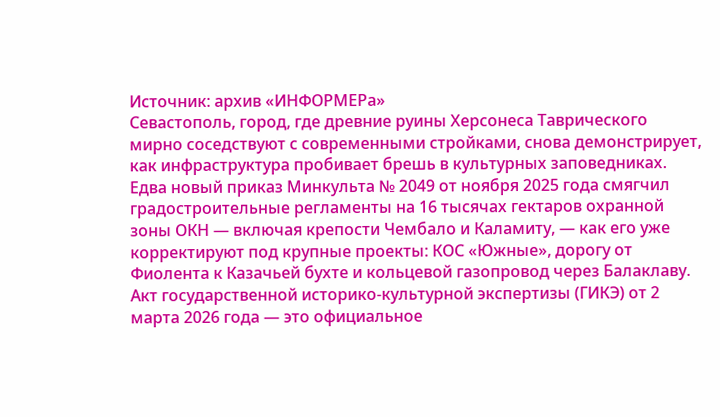Источник: архив «ИНФОРМЕРа»
Севастополь, город, где древние руины Херсонеса Таврического мирно соседствуют с современными стройками, снова демонстрирует, как инфраструктура пробивает брешь в культурных заповедниках.
Едва новый приказ Минкульта № 2049 от ноября 2025 года смягчил градостроительные регламенты на 16 тысячах гектаров охранной зоны ОКН — включая крепости Чембало и Каламиту, — как его уже корректируют под крупные проекты: КОС «Южные», дорогу от Фиолента к Казачьей бухте и кольцевой газопровод через Балаклаву.
Акт государственной историко-культурной экспертизы (ГИКЭ) от 2 марта 2026 года — это официальное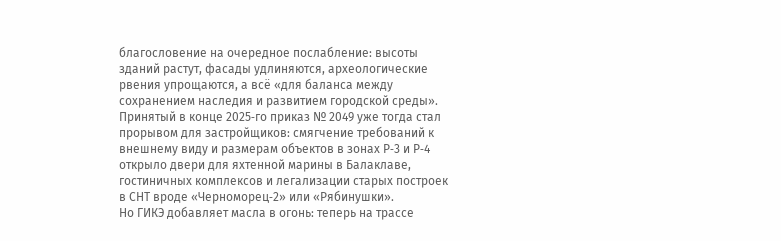благословение на очередное послабление: высоты зданий растут, фасады удлиняются, археологические рвения упрощаются, а всё «для баланса между сохранением наследия и развитием городской среды».
Принятый в конце 2025‑го приказ № 2049 уже тогда стал прорывом для застройщиков: смягчение требований к внешнему виду и размерам объектов в зонах Р‑3 и Р‑4 открыло двери для яхтенной марины в Балаклаве, гостиничных комплексов и легализации старых построек в СНТ вроде «Черноморец‑2» или «Рябинушки».
Но ГИКЭ добавляет масла в огонь: теперь на трассе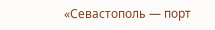«Севастополь — порт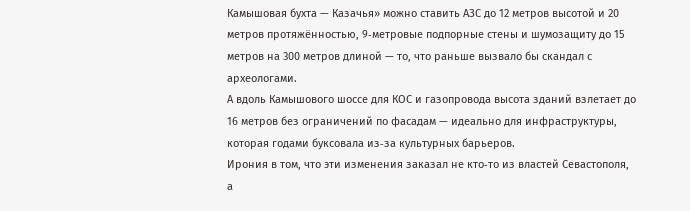Камышовая бухта — Казачья» можно ставить АЗС до 12 метров высотой и 20 метров протяжённостью, 9‑метровые подпорные стены и шумозащиту до 15 метров на 300 метров длиной — то, что раньше вызвало бы скандал с археологами.
А вдоль Камышового шоссе для КОС и газопровода высота зданий взлетает до 16 метров без ограничений по фасадам — идеально для инфраструктуры, которая годами буксовала из‑за культурных барьеров.
Ирония в том, что эти изменения заказал не кто‑то из властей Севастополя, а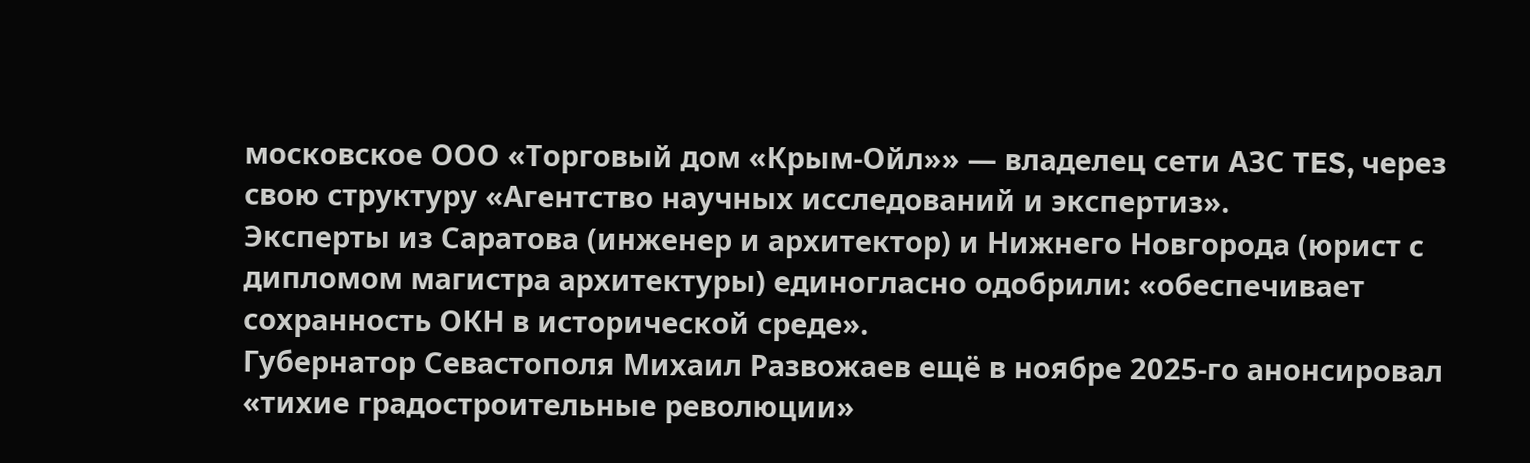московское ООО «Торговый дом «Крым‑Ойл»» — владелец сети АЗС TES, через свою структуру «Агентство научных исследований и экспертиз».
Эксперты из Саратова (инженер и архитектор) и Нижнего Новгорода (юрист с дипломом магистра архитектуры) единогласно одобрили: «обеспечивает сохранность ОКН в исторической среде».
Губернатор Севастополя Михаил Развожаев ещё в ноябре 2025‑го анонсировал «тихие градостроительные революции»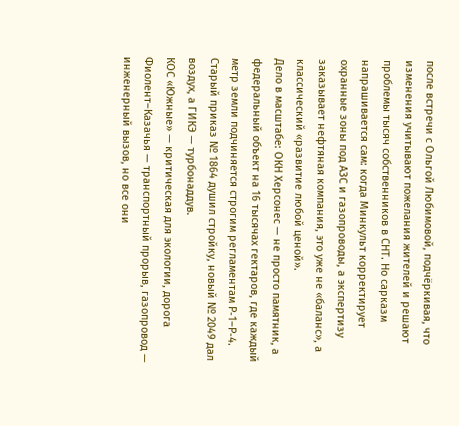после встречи с Ольгой Любимовой, подчёркивая, что изменения учитывают пожелания жителей и решают проблемы тысяч собственников в СНТ. Но сарказм напрашивается сам: когда Минкульт корректирует охранные зоны под АЗС и газопроводы, а экспертизу заказывает нефтяная компания, это уже не «баланс», а классический «развитие любой ценой».
Дело в масштабе: ОКН Херсонес — не просто памятник, а федеральный объект на 16 тысячах гектаров, где каждый метр земли подчиняется строгим регламентам Р‑1–Р‑4.
Старый приказ № 1864 душил стройку, новый № 2049 дал воздух, а ГИКЭ — турбонаддув.
КОС «Южные» — критическая для экологии, дорога Фиолент–Казачья — транспортный прорыв, газопровод — инженерный вызов, но все они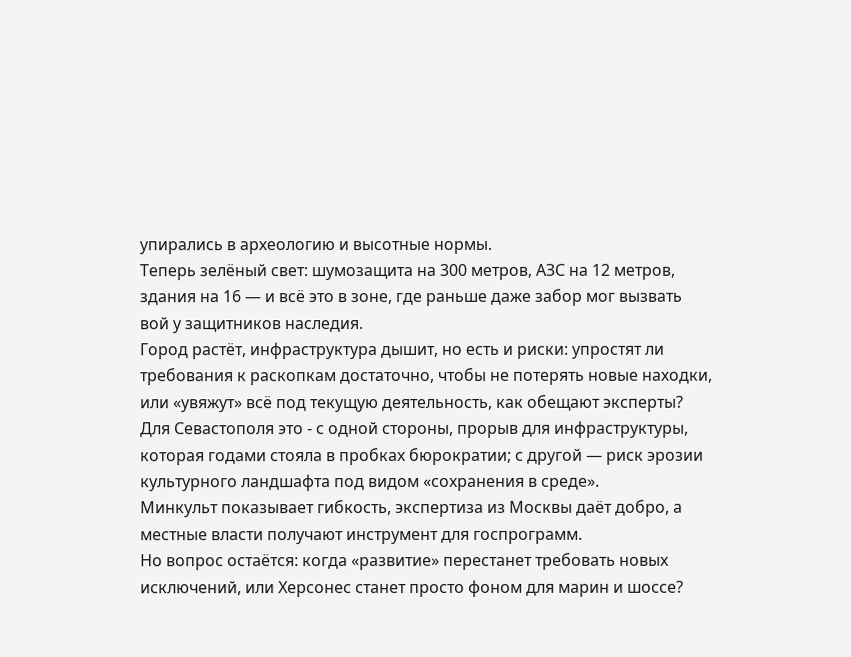упирались в археологию и высотные нормы.
Теперь зелёный свет: шумозащита на 300 метров, АЗС на 12 метров, здания на 16 — и всё это в зоне, где раньше даже забор мог вызвать вой у защитников наследия.
Город растёт, инфраструктура дышит, но есть и риски: упростят ли требования к раскопкам достаточно, чтобы не потерять новые находки, или «увяжут» всё под текущую деятельность, как обещают эксперты?
Для Севастополя это - с одной стороны, прорыв для инфраструктуры, которая годами стояла в пробках бюрократии; с другой — риск эрозии культурного ландшафта под видом «сохранения в среде».
Минкульт показывает гибкость, экспертиза из Москвы даёт добро, а местные власти получают инструмент для госпрограмм.
Но вопрос остаётся: когда «развитие» перестанет требовать новых исключений, или Херсонес станет просто фоном для марин и шоссе?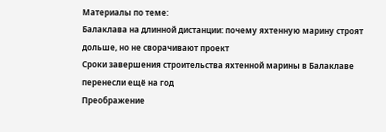Материалы по теме:
Балаклава на длинной дистанции: почему яхтенную марину строят дольше, но не сворачивают проект
Сроки завершения строительства яхтенной марины в Балаклаве перенесли ещё на год
Преображение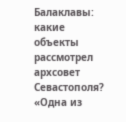Балаклавы: какие объекты рассмотрел архсовет Севастополя?
«Одна из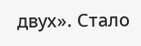двух». Стало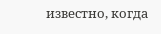известно, когда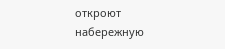откроют набережную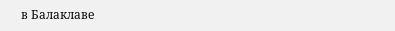в Балаклаве